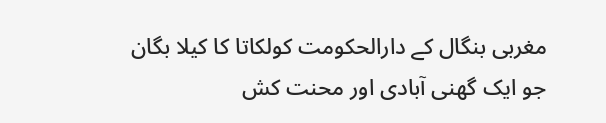مغربی بنگال کے دارالحکومت کولکاتا کا کیلا بگان جو ایک گھنی آبادی اور محنت کش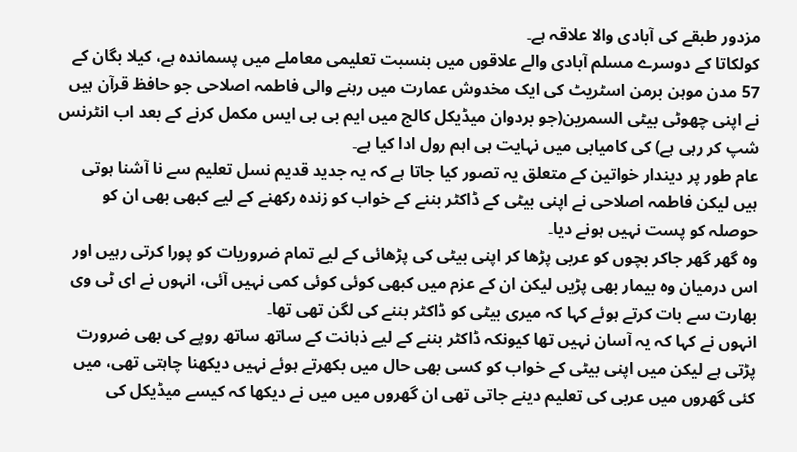مزدور طبقے کی آبادی والا علاقہ ہے۔
کولکاتا کے دوسرے مسلم آبادی والے علاقوں میں بنسبت تعلیمی معاملے میں پسماندہ ہے، کیلا بگان کے 57 مدن موہن برمن اسٹریٹ کی ایک مخدوش عمارت میں رہنے والی فاطمہ اصلاحی جو حافظ قرآن ہیں نے اپنی چھوٹی بیٹی السمرین(جو بردوان میڈیکل کالج میں ایم بی بی ایس مکمل کرنے کے بعد اب انٹرنس شپ کر رہی ہے) کی کامیابی میں نہایت ہی اہم رول ادا کیا ہے۔
عام طور پر دیندار خواتین کے متعلق یہ تصور کیا جاتا ہے کہ یہ جدید قدیم نسل تعلیم سے نا آشنا ہوتی ہیں لیکن فاطمہ اصلاحی نے اپنی بیٹی کے ڈاکٹر بننے کے خواب کو زندہ رکھنے کے لیے کبھی بھی ان کو حوصلہ کو پست نہیں ہونے دیا۔
وہ گھر گھر جاکر بچوں کو عربی پڑھا کر اپنی بیٹی کی پڑھائی کے لیے تمام ضروریات کو پورا کرتی رہیں اور اس درمیان وہ بیمار بھی پڑیں لیکن ان کے عزم میں کبھی کوئی کوئی کمی نہیں آئی، انہوں نے ای ٹی وی بھارت سے بات کرتے ہوئے کہا کہ میری بیٹی کو ڈاکٹر بننے کی لگن تھی تھا۔
انہوں نے کہا کہ یہ آسان نہیں تھا کیونکہ ڈاکٹر بننے کے لیے ذہانت کے ساتھ ساتھ روپے کی بھی ضرورت پڑتی ہے لیکن میں اپنی بیٹی کے خواب کو کسی بھی حال میں بکھرتے ہوئے نہیں دیکھنا چاہتی تھی، میں کئی گھروں میں عربی کی تعلیم دینے جاتی تھی ان گھروں میں میں نے دیکھا کہ کیسے میڈیکل کی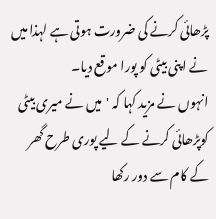پڑھائی کرنے کی ضرورت ہوتی ہے لہذا میں نے اپنی بیٹی کو پورا موقع دیا۔
انہوں نے مزید کہا کہ 'میں نے میری بیٹی کوپڑھائی کرنے کے لیے پوری طرح گھر کے کام سے دور رکھا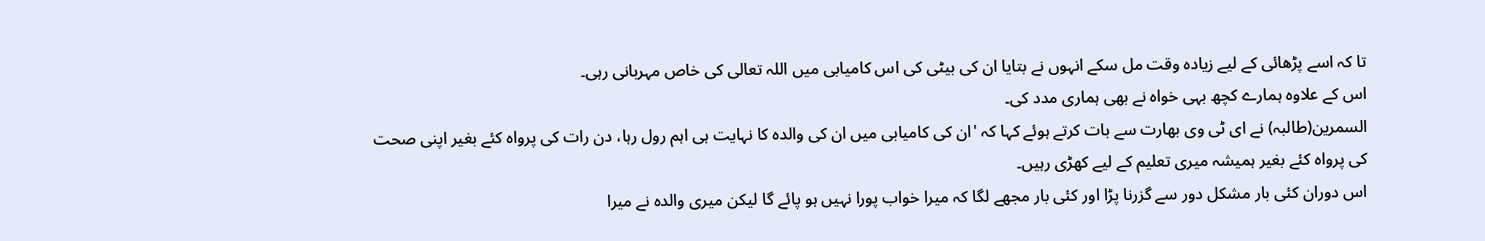تا کہ اسے پڑھائی کے لیے زیادہ وقت مل سکے انہوں نے بتایا ان کی بیٹی کی اس کامیابی میں اللہ تعالی کی خاص مہربانی رہی۔
اس کے علاوہ ہمارے کچھ بہی خواہ نے بھی ہماری مدد کی۔
السمرین(طالبہ) نے ای ٹی وی بھارت سے بات کرتے ہوئے کہا کہ 'ان کی کامیابی میں ان کی والدہ کا نہایت ہی اہم رول رہا، دن رات کی پرواہ کئے بغیر اپنی صحت کی پرواہ کئے بغیر ہمیشہ میری تعلیم کے لیے کھڑی رہیں۔
اس دوران کئی بار مشکل دور سے گزرنا پڑا اور کئی بار مجھے لگا کہ میرا خواب پورا نہیں ہو پائے گا لیکن میری والدہ نے میرا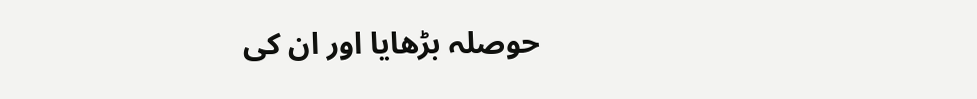حوصلہ بڑھایا اور ان کی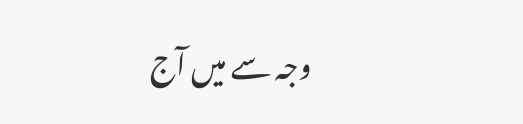وجہ سے میں آج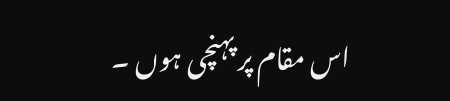اس مقام پر پہنچی ہوں ۔